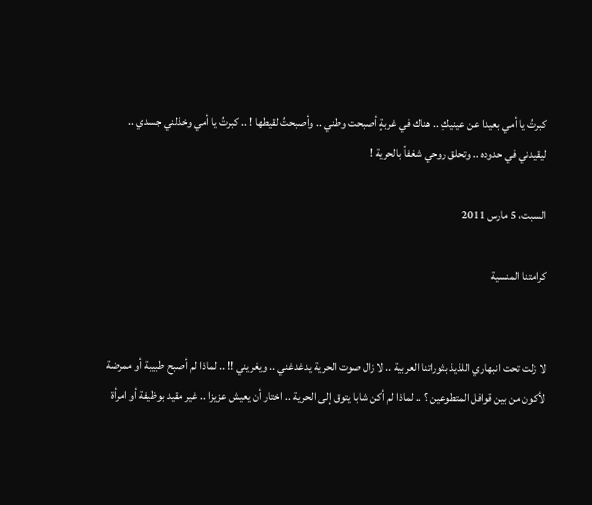كبرتُ يا أمي بعيدا عن عينيكِ .. هناك في غربةٍ أصبحت وطني .. وأصبحتُ لقيطها ! .. كبرتُ يا أمي وخذلني جسدي .. ليقيدني في حدوده .. وتحلق روحي شغفاً بالحرية !

السبت، 5 مارس 2011

كرامتنا المنسية


لا زلت تحت انبهاري اللذيذ بثوراتنا العربية .. لا زال صوت الحرية يدغدغني .. ويغريني !! .. لماذا لم أصبح طبيبة أو ممرضة لأكون من بين قوافل المتطوعين ؟ .. لماذا لم أكن شابا يتوق إلى الحرية .. اختار أن يعيش عزيزا .. غير مقيد بوظيفة أو امرأة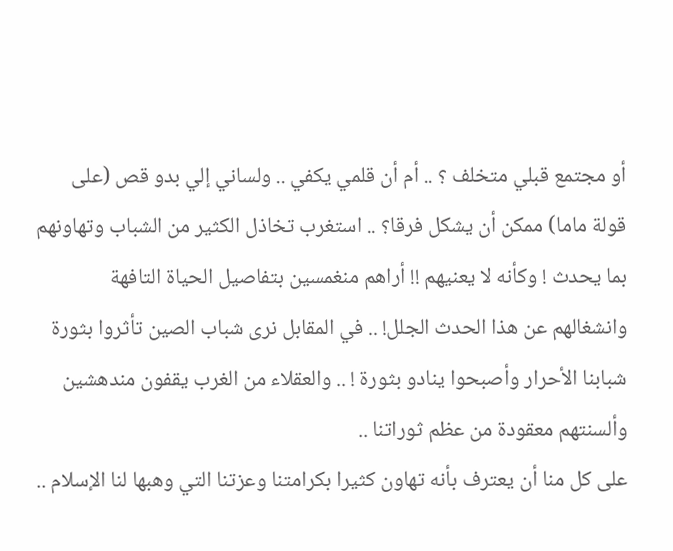أو مجتمع قبلي متخلف ؟ .. أم أن قلمي يكفي .. ولساني إلي بدو قص (على قولة ماما) ممكن أن يشكل فرقا؟ .. استغرب تخاذل الكثير من الشباب وتهاونهم بما يحدث ! وكأنه لا يعنيهم !! أراهم منغمسين بتفاصيل الحياة التافهة وانشغالهم عن هذا الحدث الجلل! .. في المقابل نرى شباب الصين تأثروا بثورة شبابنا الأحرار وأصبحوا ينادو بثورة ! .. والعقلاء من الغرب يقفون مندهشين وألسنتهم معقودة من عظم ثوراتنا ..
على كل منا أن يعترف بأنه تهاون كثيرا بكرامتنا وعزتنا التي وهبها لنا الإسلام ..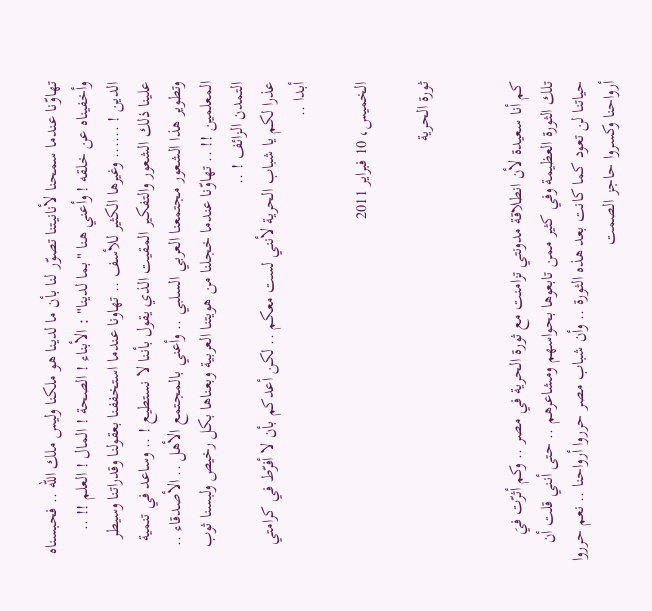تهاوّنا عندما سمحنا لأنانيتنا تصوّر لنا بأن ما لدينا هو ملكنا وليس ملك الله .. فحبسناه وأخفيناه عن خلقه ! وأعني هنا "بما لدينا" : الأبناء ! الصحة ! المال ! العلم !! .. الدين ! ...... وغيرها الكثير للأسف .. تهاونا عندما استخففنا بعقولنا وقدراتنا وسيطر علينا ذلك الشعور والتفكير المقيت الذي يقول بأننا لا نستطيع ! .. وساعد في تنمية وتطوير هذا الشعور مجتمعنا العربي السلبي .. وأعني بالمجتمع الأهل .. الأصدقاء .. المعلمين !! .. تهاوّنا عندما خجلنا من هويتنا العربية وبعناها بكل رخيص ولبسنا ثوب التمدن الزائف ! ..
عذرا لكم يا شباب الحرية لأنني لست معكم .. لكن أعدكم بأن لا أفرّط في كرامتي أبدا ..

الخميس، 10 فبراير 2011

ثورة الحرية


كم أنا سعيدة لأن انطلاقة مدونتي تزامنت مع ثورة الحرية في مصر .. وكم أثرّت فيَ تلك الثورة العظيمة وفي كثير ممن تابعوها بحواسهم ومشاعرهم .. حتى أنني قلت أن حياتنا لن تعود كما كانت بعد هذه الثورة .. وأن شباب مصر حرروا أرواحنا .. نعم حرروا أرواحنا وكسروا حاجز الصمت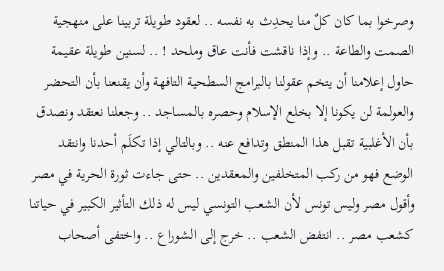وصرخوا بما كان كلٌ منا يحدِث به نفسه .. لعقود طويلة تربينا على منهجية الصمت والطاعة .. وإذا ناقشت فأنت عاق وملحد ! .. لسنين طويلة عقيمة حاول إعلامنا أن يتخم عقولنا بالبرامج السطحية التافهة وأن يقنعنا بأن التحضر والعولمة لن يكونا إلا بخلع الإسلام وحصره بالمساجد .. وجعلنا نعتقد ونصدق بأن الأغلبية تقبل هذا المنطق وتدافع عنه .. وبالتالي إذا تكلَم أحدنا وانتقد الوضع فهو من ركب المتخلفين والمعقدين .. حتى جاءت ثورة الحرية في مصر وأقول مصر وليس تونس لأن الشعب التونسي ليس له ذلك التأثير الكبير في حياتنا كشعب مصر .. انتفض الشعب .. خرج إلى الشوراع .. واختفى أصحاب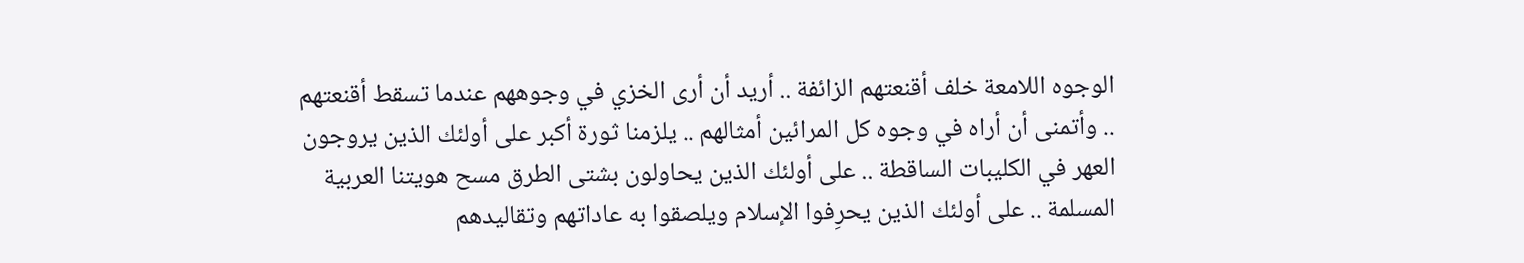الوجوه اللامعة خلف أقنعتهم الزائفة .. أريد أن أرى الخزي في وجوههم عندما تسقط أقنعتهم .. وأتمنى أن أراه في وجوه كل المرائين أمثالهم .. يلزمنا ثورة أكبر على أولئك الذين يروجون العهر في الكليبات الساقطة .. على أولئك الذين يحاولون بشتى الطرق مسح هويتنا العربية المسلمة .. على أولئك الذين يحرِفوا الإسلام ويلصقوا به عاداتهم وتقاليدهم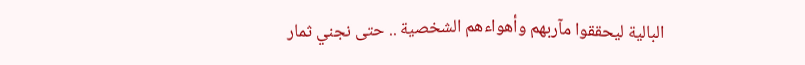البالية ليحققوا مآربهم وأهواءهم الشخصية .. حتى نجني ثمار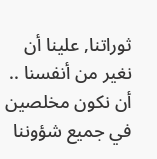ثوراتنا, علينا أن نغير من أنفسنا .. أن نكون مخلصين في جميع شؤوننا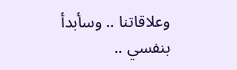وعلاقاتنا .. وسأبدأ بنفسي ..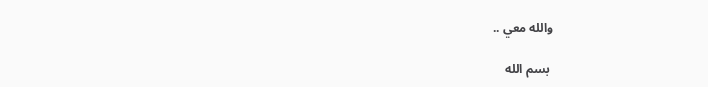والله معي ..

 بسم الله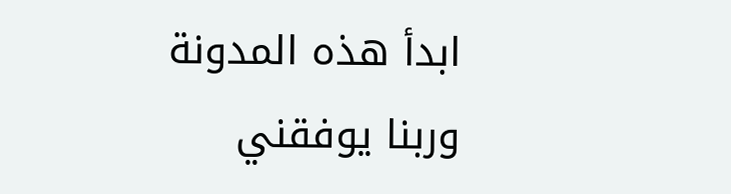ابدأ هذه المدونة وربنا يوفقني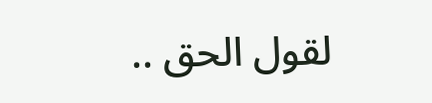لقول الحق ..